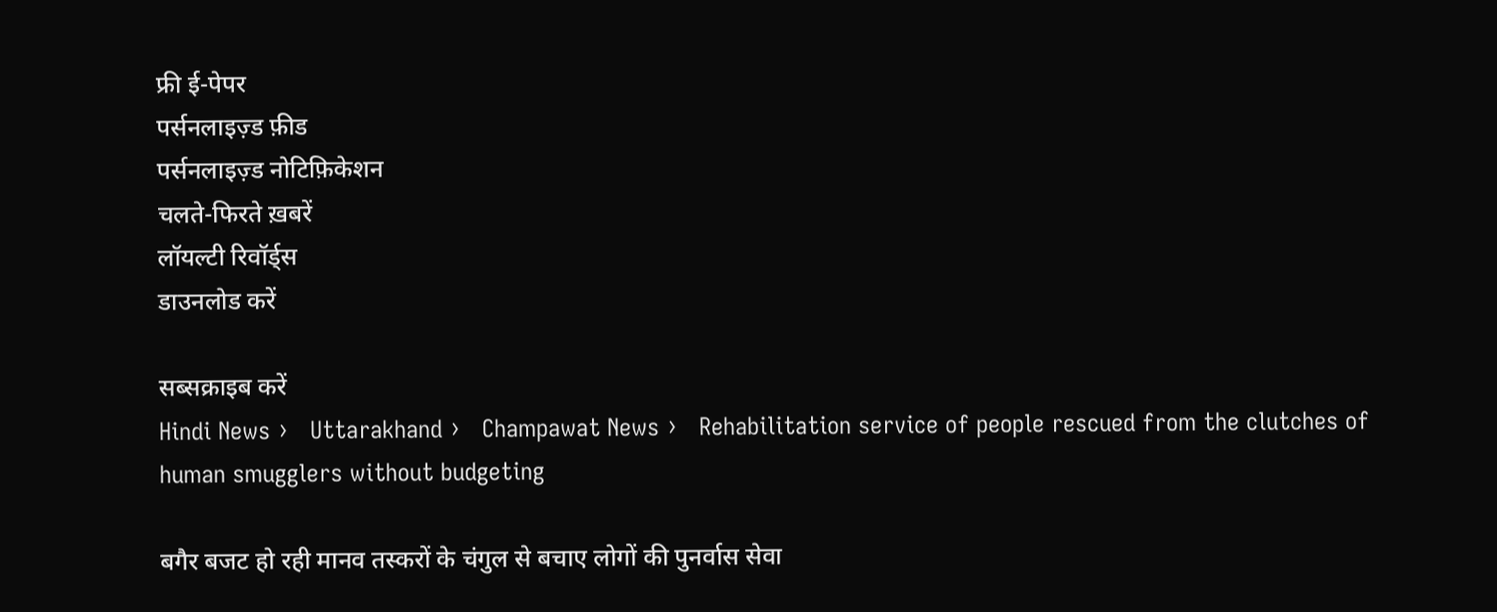फ्री ई-पेपर
पर्सनलाइज़्ड फ़ीड
पर्सनलाइज़्ड नोटिफ़िकेशन
चलते-फिरते ख़बरें
लॉयल्टी रिवॉर्ड्स
डाउनलोड करें

सब्सक्राइब करें
Hindi News ›   Uttarakhand ›   Champawat News ›   Rehabilitation service of people rescued from the clutches of human smugglers without budgeting

बगैर बजट हो रही मानव तस्करों के चंगुल से बचाए लोगों की पुनर्वास सेवा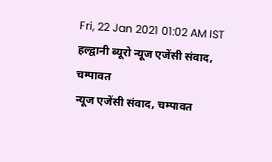Fri, 22 Jan 2021 01:02 AM IST
हल्द्वानी ब्यूरो न्यूज एजेंसी संवाद, चम्पावत
न्यूज एजेंसी संवाद, चम्पावत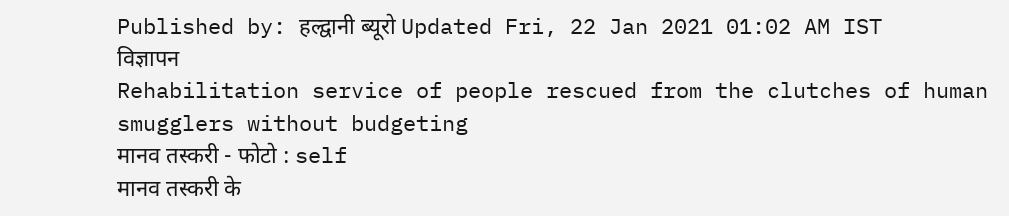Published by: हल्द्वानी ब्यूरो Updated Fri, 22 Jan 2021 01:02 AM IST
विज्ञापन
Rehabilitation service of people rescued from the clutches of human smugglers without budgeting
मानव तस्करी - फोटो : self
मानव तस्करी के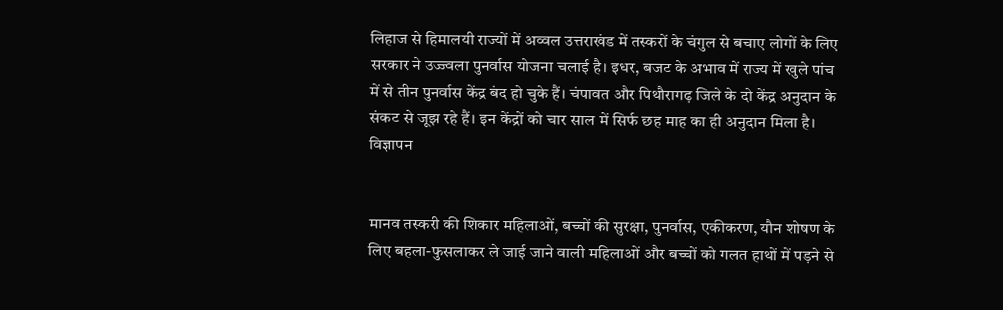लिहाज से हिमालयी राज्यों में अव्वल उत्तराखंड में तस्करों के चंगुल से बचाए लोगों के लिए सरकार ने उज्ज्वला पुनर्वास योजना चलाई है। इधर, बजट के अभाव में राज्य में खुले पांच में से तीन पुनर्वास केंद्र बंद हो चुके हैं। चंपावत और पिथौरागढ़ जिले के दो केंद्र अनुदान के संकट से जूझ रहे हैं। इन केंद्रों को चार साल में सिर्फ छह माह का ही अनुदान मिला है।
विज्ञापन


मानव तस्करी की शिकार महिलाओं, बच्चों की सुरक्षा, पुनर्वास, एकीकरण, यौन शोषण के लिए बहला-फुसलाकर ले जाई जाने वाली महिलाओं और बच्चों को गलत हाथों में पड़ने से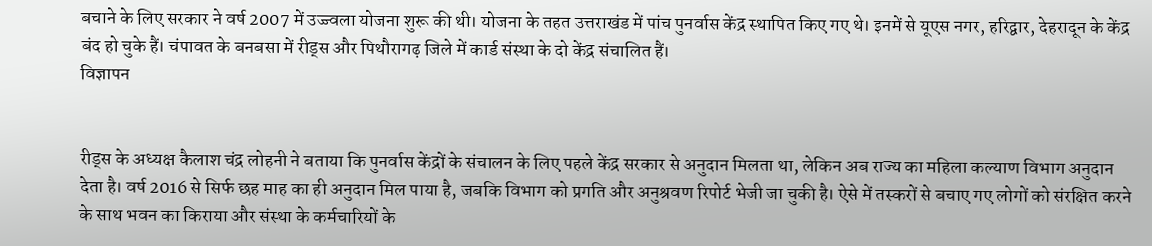बचाने के लिए सरकार ने वर्ष 2007 में उज्ज्वला योजना शुरू की थी। योजना के तहत उत्तराखंड में पांच पुनर्वास केंद्र स्थापित किए गए थे। इनमें से यूएस नगर, हरिद्वार, देहरादून के केंद्र बंद हो चुके हैं। चंपावत के बनबसा में रीड्स और पिथौरागढ़ जिले में कार्ड संस्था के दो केंद्र संचालित हैं।
विज्ञापन


रीड्स के अध्यक्ष कैलाश चंद्र लोहनी ने बताया कि पुनर्वास केंद्रों के संचालन के लिए पहले केंद्र सरकार से अनुदान मिलता था, लेकिन अब राज्य का महिला कल्याण विभाग अनुदान देता है। वर्ष 2016 से सिर्फ छह माह का ही अनुदान मिल पाया है, जबकि विभाग को प्रगति और अनुश्रवण रिपोर्ट भेजी जा चुकी है। ऐसे में तस्करों से बचाए गए लोगों को संरक्षित करने के साथ भवन का किराया और संस्था के कर्मचारियों के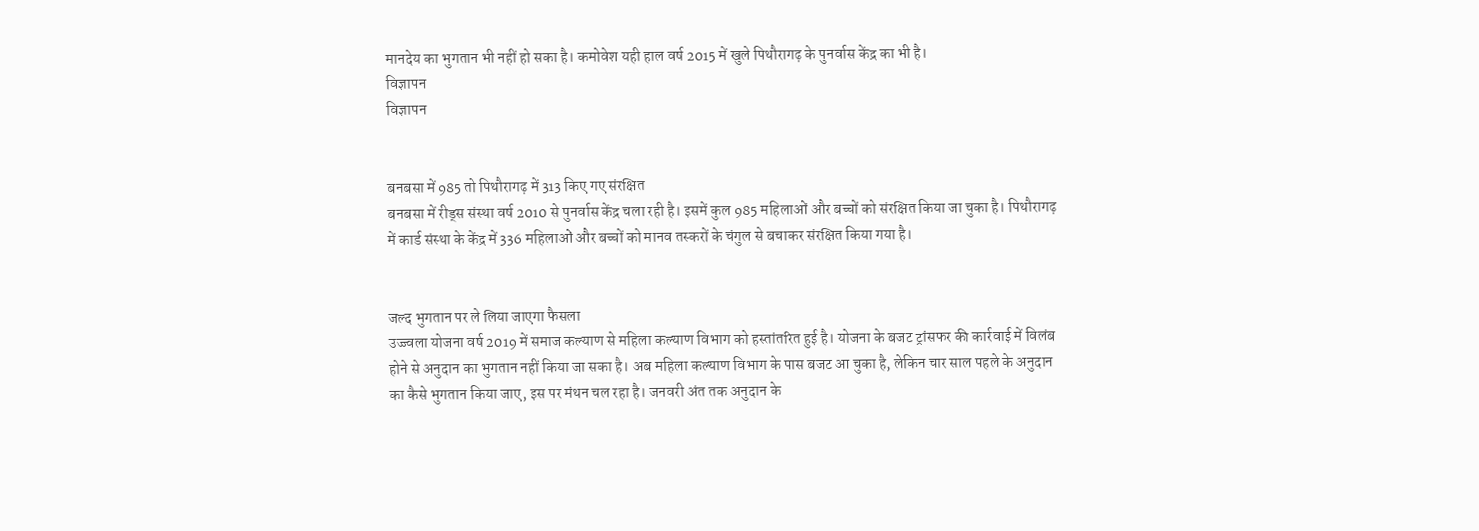मानदेय का भुगतान भी नहीं हो सका है। कमोवेश यही हाल वर्ष 2015 में खुले पिथौरागढ़ के पुनर्वास केंद्र का भी है।
विज्ञापन
विज्ञापन


बनबसा में 985 तो पिथौरागढ़ में 313 किए गए संरक्षित
बनबसा में रीड्स संस्था वर्ष 2010 से पुनर्वास केंद्र चला रही है। इसमें कुल 985 महिलाओं और बच्चों को संरक्षित किया जा चुका है। पिथौरागढ़ में कार्ड संस्था के केंद्र में 336 महिलाओं और बच्चों को मानव तस्करों के चंगुल से बचाकर संरक्षित किया गया है।


जल्द भुगतान पर ले लिया जाएगा फैसला
उज्ज्वला योजना वर्ष 2019 में समाज कल्याण से महिला कल्याण विभाग को हस्तांतरित हुई है। योजना के बजट ट्रांसफर की कार्रवाई में विलंब होने से अनुदान का भुगतान नहीं किया जा सका है। अब महिला कल्याण विभाग के पास बजट आ चुका है, लेकिन चार साल पहले के अनुदान का कैसे भुगतान किया जाए, इस पर मंथन चल रहा है। जनवरी अंत तक अनुदान के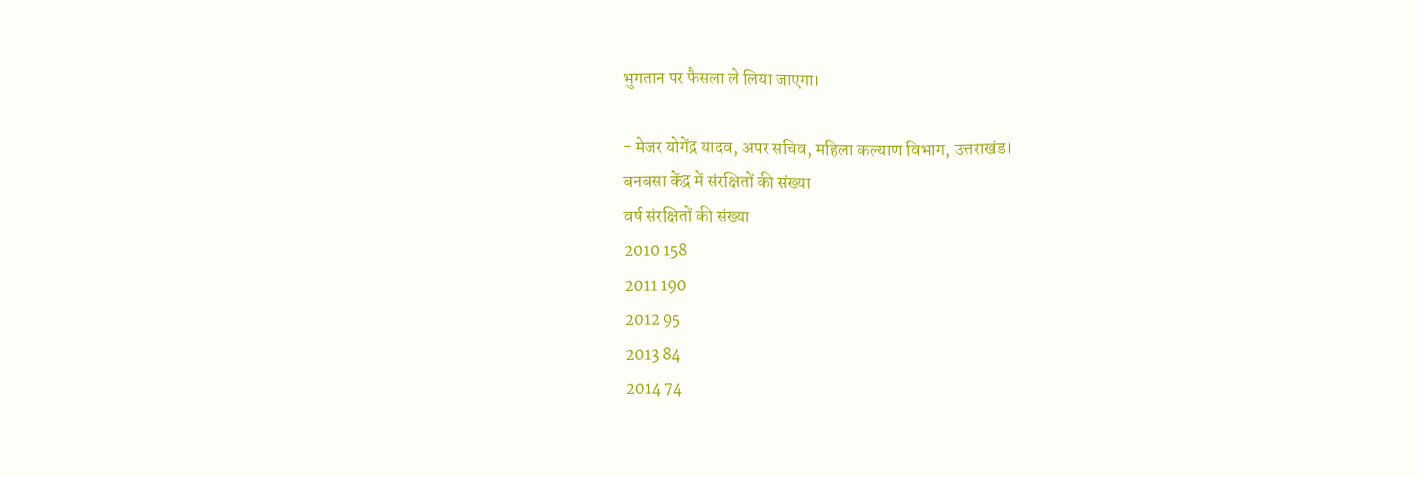भुगतान पर फैसला ले लिया जाएगा।

- मेजर योगेंद्र यादव, अपर सचिव, महिला कल्याण विभाग, उत्तराखंड।
बनबसा केंद्र में संरक्षितों की संख्या
वर्ष संरक्षितों की संख्या
2010 158
2011 190
2012 95
2013 84
2014 74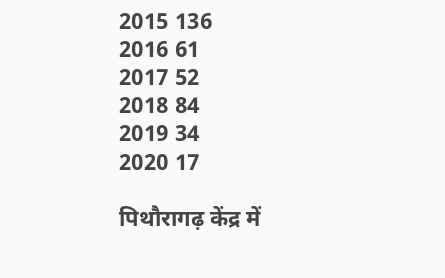2015 136
2016 61
2017 52
2018 84
2019 34
2020 17

पिथौरागढ़ केंद्र में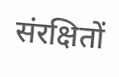संरक्षितों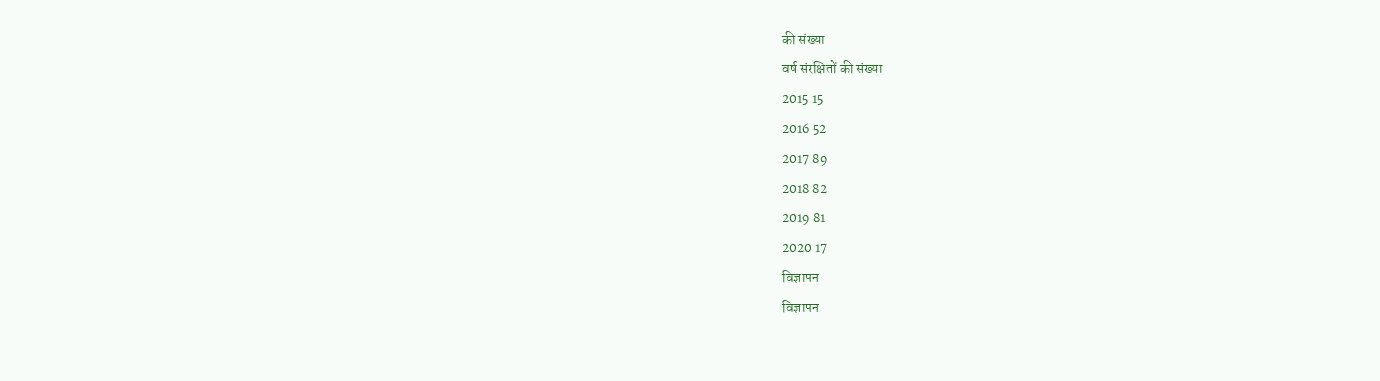की संख्या
वर्ष संरक्षितों की संख्या
2015 15
2016 52
2017 89
2018 82
2019 81
2020 17
विज्ञापन
विज्ञापन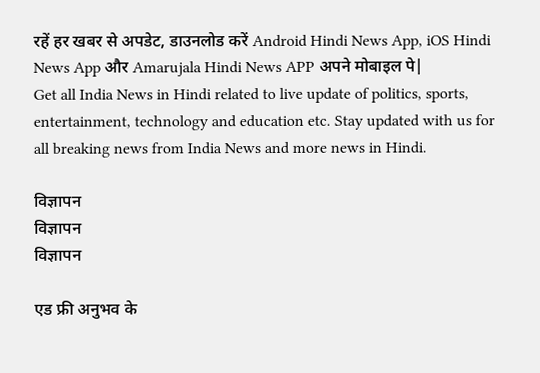रहें हर खबर से अपडेट, डाउनलोड करें Android Hindi News App, iOS Hindi News App और Amarujala Hindi News APP अपने मोबाइल पे|
Get all India News in Hindi related to live update of politics, sports, entertainment, technology and education etc. Stay updated with us for all breaking news from India News and more news in Hindi.

विज्ञापन
विज्ञापन
विज्ञापन

एड फ्री अनुभव के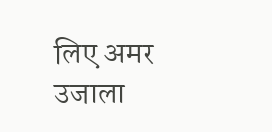लिए अमर उजाला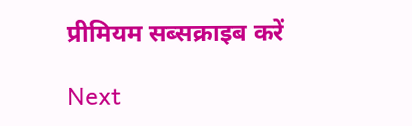प्रीमियम सब्सक्राइब करें

Next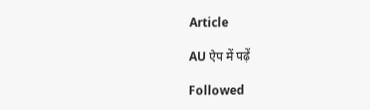Article

AU ऐप में पढ़ें

Followed